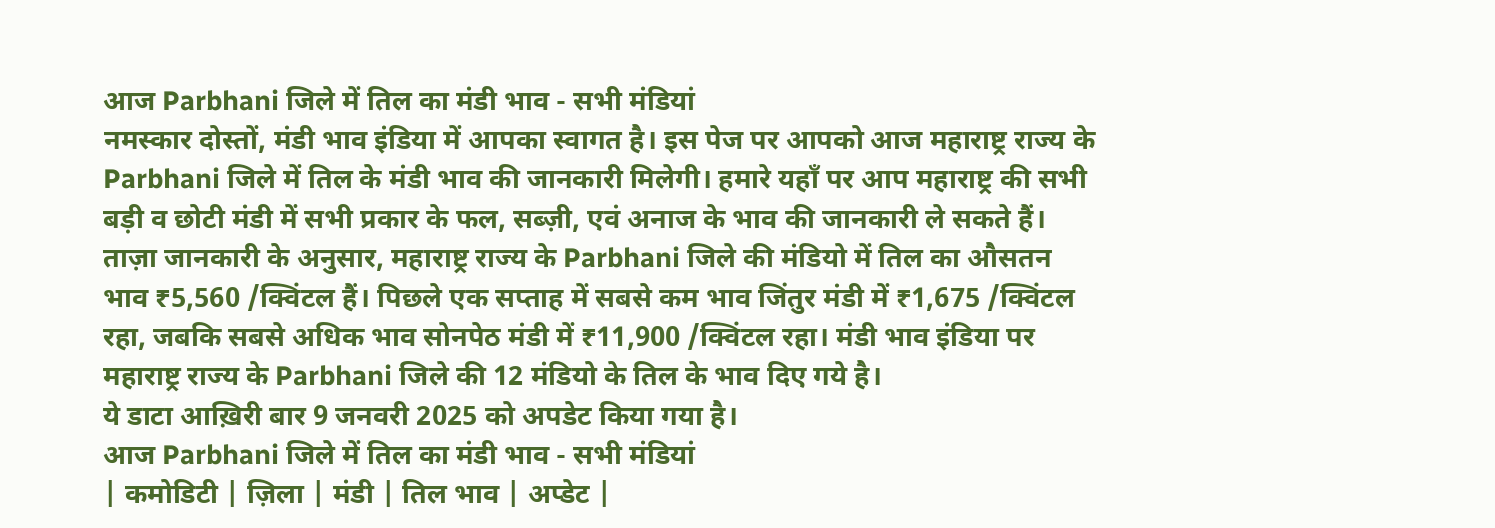आज Parbhani जिले में तिल का मंडी भाव - सभी मंडियां
नमस्कार दोस्तों, मंडी भाव इंडिया में आपका स्वागत है। इस पेज पर आपको आज महाराष्ट्र राज्य के Parbhani जिले में तिल के मंडी भाव की जानकारी मिलेगी। हमारे यहाँ पर आप महाराष्ट्र की सभी बड़ी व छोटी मंडी में सभी प्रकार के फल, सब्ज़ी, एवं अनाज के भाव की जानकारी ले सकते हैं।
ताज़ा जानकारी के अनुसार, महाराष्ट्र राज्य के Parbhani जिले की मंडियो में तिल का औसतन भाव ₹5,560 /क्विंटल हैं। पिछले एक सप्ताह में सबसे कम भाव जिंतुर मंडी में ₹1,675 /क्विंटल रहा, जबकि सबसे अधिक भाव सोनपेठ मंडी में ₹11,900 /क्विंटल रहा। मंडी भाव इंडिया पर महाराष्ट्र राज्य के Parbhani जिले की 12 मंडियो के तिल के भाव दिए गये है।
ये डाटा आख़िरी बार 9 जनवरी 2025 को अपडेट किया गया है।
आज Parbhani जिले में तिल का मंडी भाव - सभी मंडियां
| कमोडिटी | ज़िला | मंडी | तिल भाव | अप्डेट |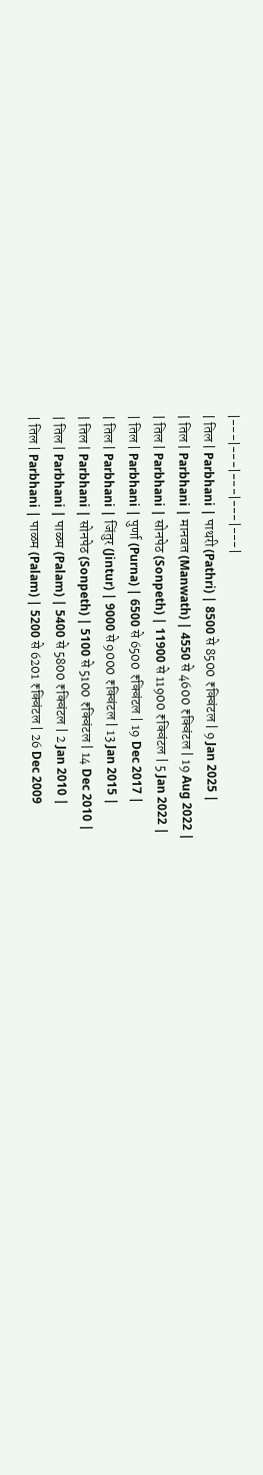|---|---|---|---|---|
| तिल | Parbhani | पाथरी (Pathri) | 8500 से 8500 ₹क्विंटल | 9 Jan 2025 |
| तिल | Parbhani | मानवत (Manwath) | 4550 से 4600 ₹क्विंटल | 19 Aug 2022 |
| तिल | Parbhani | सोनपेठ (Sonpeth) | 11900 से 11900 ₹क्विंटल | 5 Jan 2022 |
| तिल | Parbhani | पुर्णा (Purna) | 6500 से 6500 ₹क्विंटल | 19 Dec 2017 |
| तिल | Parbhani | जिंतुर (Jintur) | 9000 से 9000 ₹क्विंटल | 13 Jan 2015 |
| तिल | Parbhani | सोनपेठ (Sonpeth) | 5100 से 5100 ₹क्विंटल | 14 Dec 2010 |
| तिल | Parbhani | पाळम (Palam) | 5400 से 5800 ₹क्विंटल | 2 Jan 2010 |
| तिल | Parbhani | पाळम (Palam) | 5200 से 6201 ₹क्विंटल | 26 Dec 2009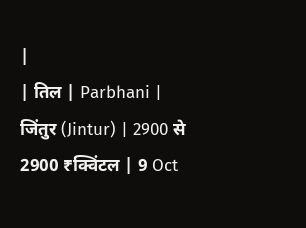|
| तिल | Parbhani | जिंतुर (Jintur) | 2900 से 2900 ₹क्विंटल | 9 Oct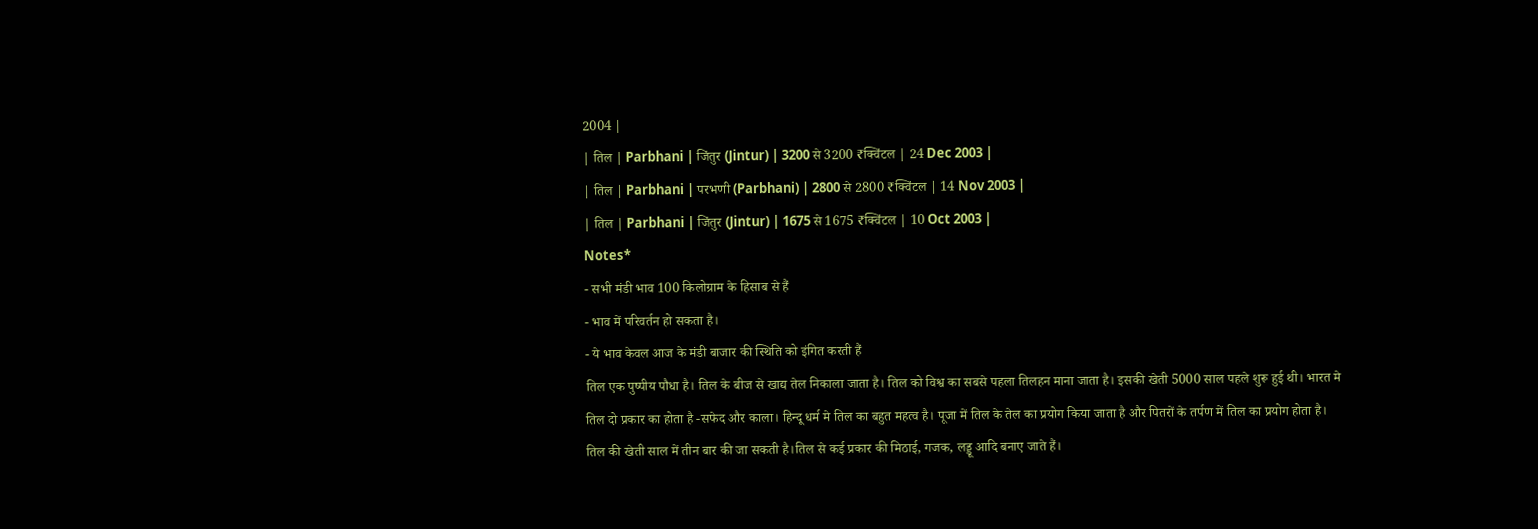2004 |
| तिल | Parbhani | जिंतुर (Jintur) | 3200 से 3200 ₹क्विंटल | 24 Dec 2003 |
| तिल | Parbhani | परभणी (Parbhani) | 2800 से 2800 ₹क्विंटल | 14 Nov 2003 |
| तिल | Parbhani | जिंतुर (Jintur) | 1675 से 1675 ₹क्विंटल | 10 Oct 2003 |
Notes*
- सभी मंडी भाव 100 किलोग्राम के हिसाब से हैं
- भाव में परिवर्तन हो सकता है।
- ये भाव केवल आज के मंडी बाजार की स्थिति को इंगित करती हैं
तिल एक पुष्पीय पौधा है। तिल के बीज से खाद्य तेल निकाला जाता है। तिल को विश्व का सबसे पहला तिलहन माना जाता है। इसकी खेती 5000 साल पहले शुरू हुई थी। भारत मे तिल दो प्रकार का होता है -सफेद और काला। हिन्दू धर्म मे तिल का बहुत महत्व है। पूजा में तिल के तेल का प्रयोग किया जाता है और पितरों के तर्पण में तिल का प्रयोग होता है। तिल की खेती साल में तीन बार की जा सकती है।तिल से कई प्रकार की मिठाई, गजक, लड्डू आदि बनाए जाते हैं।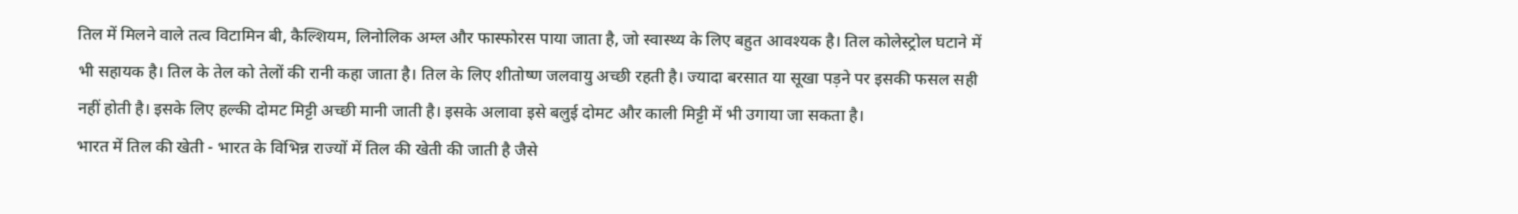तिल में मिलने वाले तत्व विटामिन बी, कैल्शियम, लिनोलिक अम्ल और फास्फोरस पाया जाता है, जो स्वास्थ्य के लिए बहुत आवश्यक है। तिल कोलेस्ट्रोल घटाने में भी सहायक है। तिल के तेल को तेलों की रानी कहा जाता है। तिल के लिए शीतोष्ण जलवायु अच्छी रहती है। ज्यादा बरसात या सूखा पड़ने पर इसकी फसल सही नहीं होती है। इसके लिए हल्की दोमट मिट्टी अच्छी मानी जाती है। इसके अलावा इसे बलुई दोमट और काली मिट्टी में भी उगाया जा सकता है।
भारत में तिल की खेती - भारत के विभिन्न राज्यों में तिल की खेती की जाती है जैसे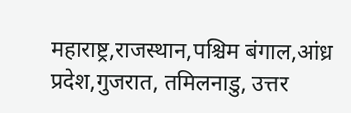महाराष्ट्र,राजस्थान,पश्चिम बंगाल,आंध्र प्रदेश,गुजरात, तमिलनाडु, उत्तर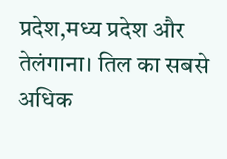प्रदेश,मध्य प्रदेश और तेलंगाना। तिल का सबसे अधिक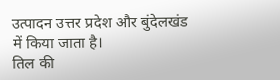उत्पादन उत्तर प्रदेश और बुंदेलखंड में किया जाता है।
तिल की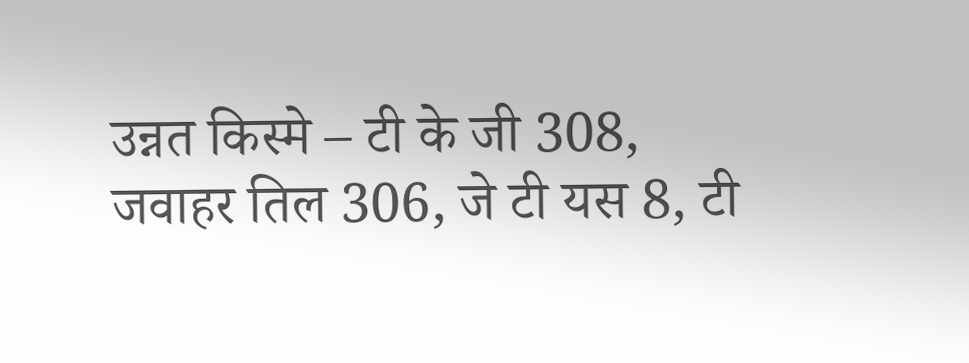उन्नत किस्मे – टी के जी 308, जवाहर तिल 306, जे टी यस 8, टी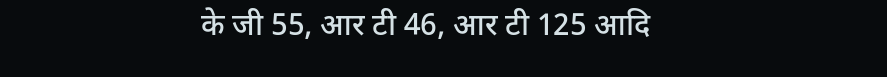के जी 55, आर टी 46, आर टी 125 आदि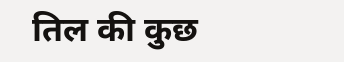तिल की कुछ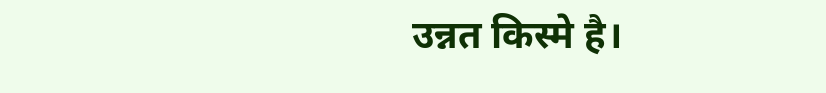उन्नत किस्मे है।